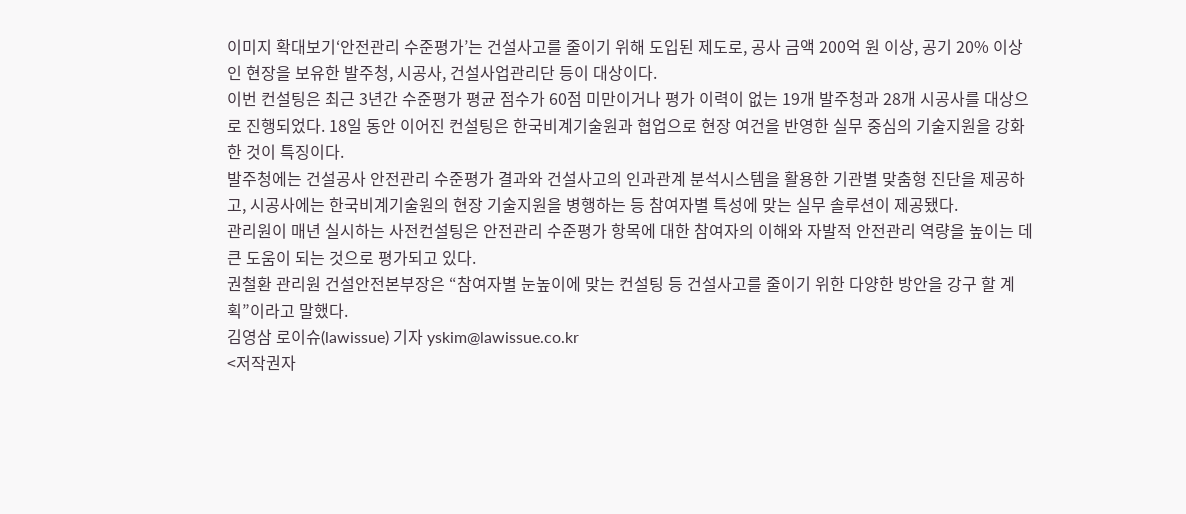이미지 확대보기‘안전관리 수준평가’는 건설사고를 줄이기 위해 도입된 제도로, 공사 금액 200억 원 이상, 공기 20% 이상인 현장을 보유한 발주청, 시공사, 건설사업관리단 등이 대상이다.
이번 컨설팅은 최근 3년간 수준평가 평균 점수가 60점 미만이거나 평가 이력이 없는 19개 발주청과 28개 시공사를 대상으로 진행되었다. 18일 동안 이어진 컨설팅은 한국비계기술원과 협업으로 현장 여건을 반영한 실무 중심의 기술지원을 강화한 것이 특징이다.
발주청에는 건설공사 안전관리 수준평가 결과와 건설사고의 인과관계 분석시스템을 활용한 기관별 맞춤형 진단을 제공하고, 시공사에는 한국비계기술원의 현장 기술지원을 병행하는 등 참여자별 특성에 맞는 실무 솔루션이 제공됐다.
관리원이 매년 실시하는 사전컨설팅은 안전관리 수준평가 항목에 대한 참여자의 이해와 자발적 안전관리 역량을 높이는 데 큰 도움이 되는 것으로 평가되고 있다.
권철환 관리원 건설안전본부장은 “참여자별 눈높이에 맞는 컨설팅 등 건설사고를 줄이기 위한 다양한 방안을 강구 할 계획”이라고 말했다.
김영삼 로이슈(lawissue) 기자 yskim@lawissue.co.kr
<저작권자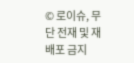© 로이슈, 무단 전재 및 재배포 금지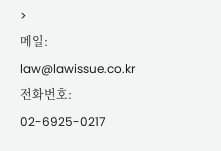>
메일: law@lawissue.co.kr 전화번호: 02-6925-0217